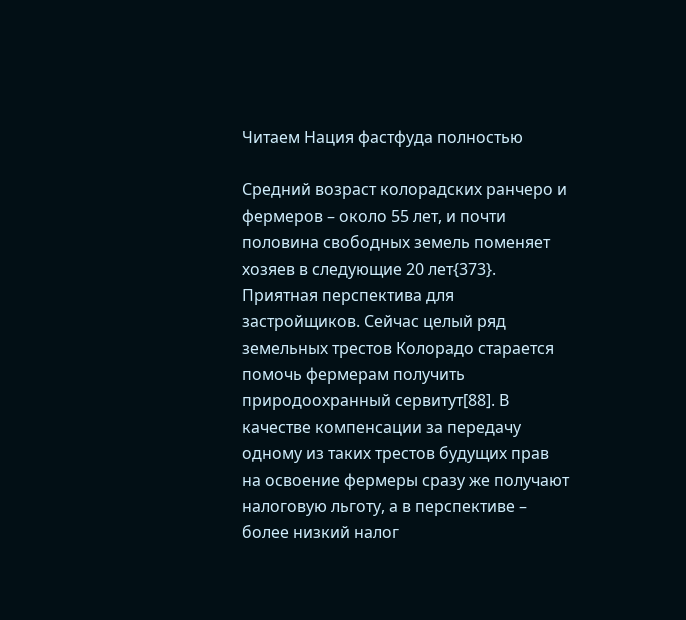Читаем Нация фастфуда полностью

Средний возраст колорадских ранчеро и фермеров – около 55 лет, и почти половина свободных земель поменяет хозяев в следующие 20 лет{373}. Приятная перспектива для застройщиков. Сейчас целый ряд земельных трестов Колорадо старается помочь фермерам получить природоохранный сервитут[88]. В качестве компенсации за передачу одному из таких трестов будущих прав на освоение фермеры сразу же получают налоговую льготу, а в перспективе – более низкий налог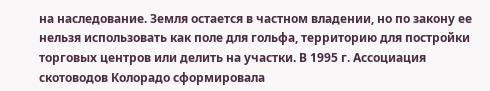на наследование. Земля остается в частном владении, но по закону ее нельзя использовать как поле для гольфа, территорию для постройки торговых центров или делить на участки. В 1995 г. Ассоциация скотоводов Колорадо сформировала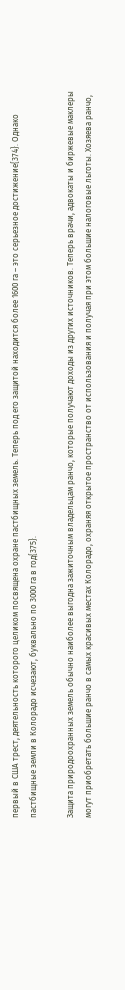первый в США трест, деятельность которого целиком посвящена охране пастбищных земель. Теперь под его защитой находится более 1600 га – это серьезное достижение{374}. Однако пастбищные земли в Колорадо исчезают, буквально по 3000 га в год{375}.

Защита природоохранных земель обычно наиболее выгодна зажиточным владельцам ранчо, которые получают доходы из других источников. Теперь врачи, адвокаты и биржевые маклеры могут приобретать большие ранчо в самых красивых местах Колорадо, охраняя открытое пространство от использования и получая при этом большие налоговые льготы. Хозяева ранчо,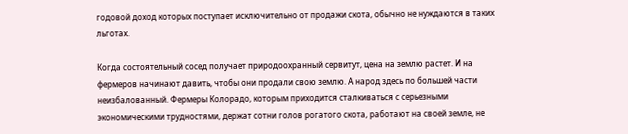годовой доход которых поступает исключительно от продажи скота, обычно не нуждаются в таких льготах.

Когда состоятельный сосед получает природоохранный сервитут, цена на землю растет. И на фермеров начинают давить, чтобы они продали свою землю. А народ здесь по большей части неизбалованный. Фермеры Колорадо, которым приходится сталкиваться с серьезными экономическими трудностями, держат сотни голов рогатого скота, работают на своей земле, не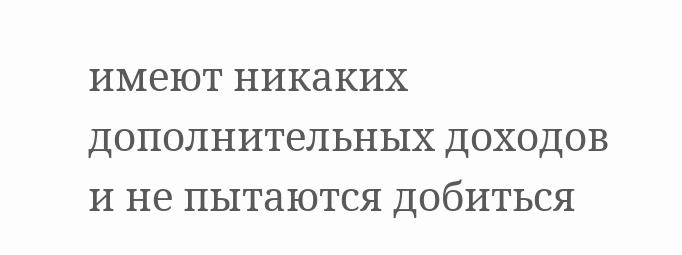имеют никаких дополнительных доходов и не пытаются добиться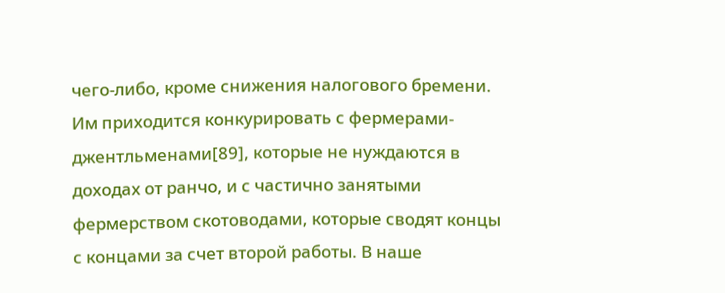чего-либо, кроме снижения налогового бремени. Им приходится конкурировать с фермерами-джентльменами[89], которые не нуждаются в доходах от ранчо, и с частично занятыми фермерством скотоводами, которые сводят концы с концами за счет второй работы. В наше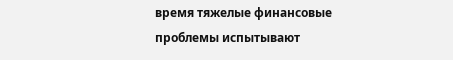время тяжелые финансовые проблемы испытывают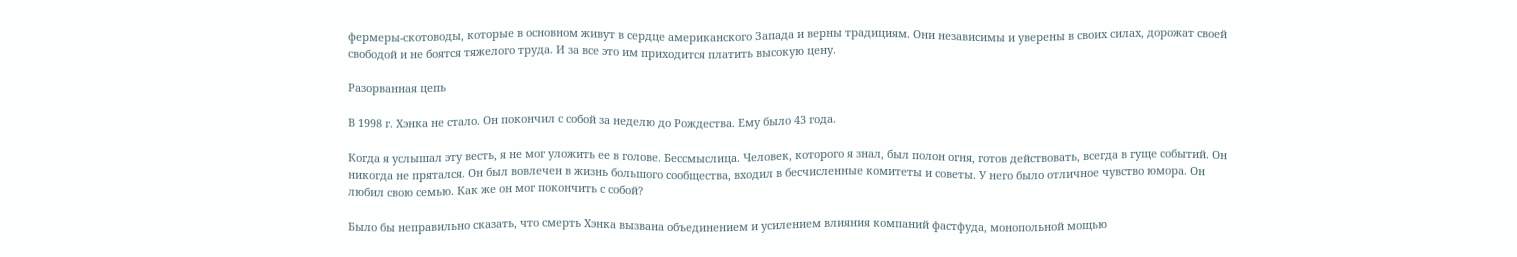фермеры-скотоводы, которые в основном живут в сердце американского Запада и верны традициям. Они независимы и уверены в своих силах, дорожат своей свободой и не боятся тяжелого труда. И за все это им приходится платить высокую цену.

Разорванная цепь

В 1998 г. Хэнка не стало. Он покончил с собой за неделю до Рождества. Ему было 43 года.

Когда я услышал эту весть, я не мог уложить ее в голове. Бессмыслица. Человек, которого я знал, был полон огня, готов действовать, всегда в гуще событий. Он никогда не прятался. Он был вовлечен в жизнь большого сообщества, входил в бесчисленные комитеты и советы. У него было отличное чувство юмора. Он любил свою семью. Как же он мог покончить с собой?

Было бы неправильно сказать, что смерть Хэнка вызвана объединением и усилением влияния компаний фастфуда, монопольной мощью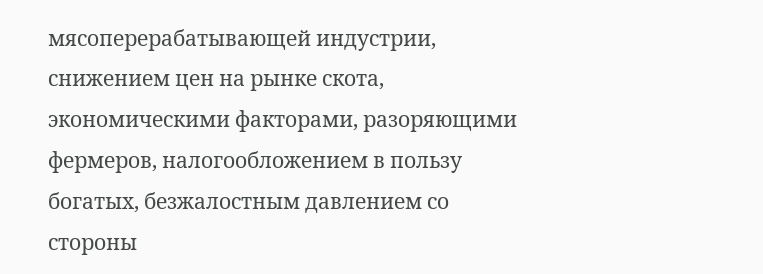мясоперерабатывающей индустрии, снижением цен на рынке скота, экономическими факторами, разоряющими фермеров, налогообложением в пользу богатых, безжалостным давлением со стороны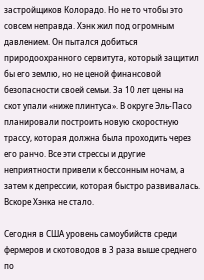застройщиков Колорадо. Но не то чтобы это совсем неправда. Хэнк жил под огромным давлением. Он пытался добиться природоохранного сервитута, который защитил бы его землю, но не ценой финансовой безопасности своей семьи. За 10 лет цены на скот упали «ниже плинтуса». В округе Эль-Пасо планировали построить новую скоростную трассу, которая должна была проходить через его ранчо. Все эти стрессы и другие неприятности привели к бессонным ночам, а затем к депрессии, которая быстро развивалась. Вскоре Хэнка не стало.

Сегодня в США уровень самоубийств среди фермеров и скотоводов в 3 раза выше среднего по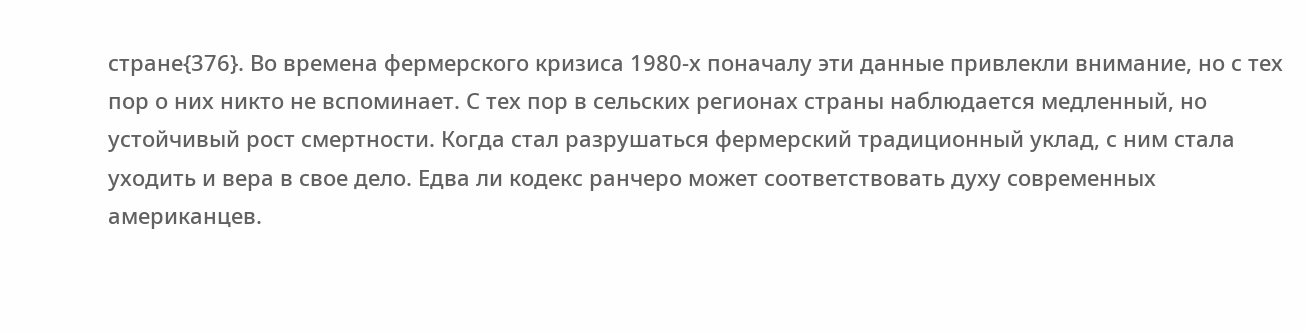стране{376}. Во времена фермерского кризиса 1980-х поначалу эти данные привлекли внимание, но с тех пор о них никто не вспоминает. С тех пор в сельских регионах страны наблюдается медленный, но устойчивый рост смертности. Когда стал разрушаться фермерский традиционный уклад, с ним стала уходить и вера в свое дело. Едва ли кодекс ранчеро может соответствовать духу современных американцев.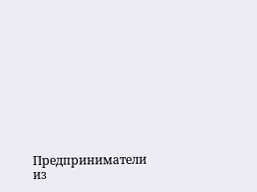Предприниматели из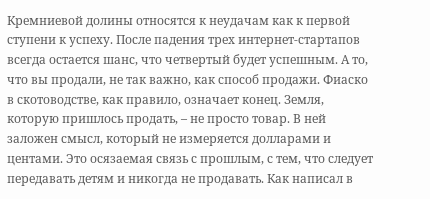Кремниевой долины относятся к неудачам как к первой ступени к успеху. После падения трех интернет-стартапов всегда остается шанс, что четвертый будет успешным. А то, что вы продали, не так важно, как способ продажи. Фиаско в скотоводстве, как правило, означает конец. Земля, которую пришлось продать, – не просто товар. В ней заложен смысл, который не измеряется долларами и центами. Это осязаемая связь с прошлым, с тем, что следует передавать детям и никогда не продавать. Как написал в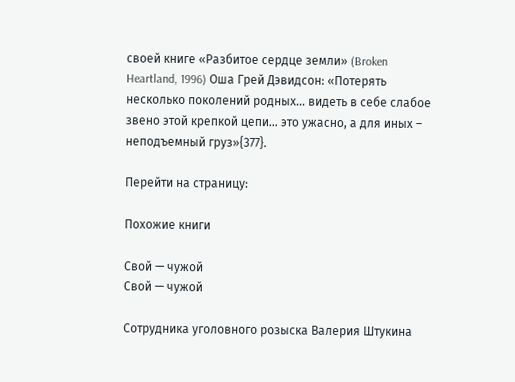своей книге «Разбитое сердце земли» (Broken Heartland, 1996) Оша Грей Дэвидсон: «Потерять несколько поколений родных… видеть в себе слабое звено этой крепкой цепи… это ужасно, а для иных – неподъемный груз»{377}.

Перейти на страницу:

Похожие книги

Свой — чужой
Свой — чужой

Сотрудника уголовного розыска Валерия Штукина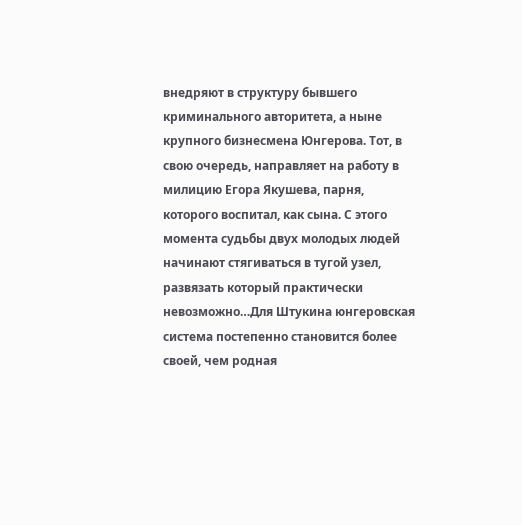внедряют в структуру бывшего криминального авторитета, а ныне крупного бизнесмена Юнгерова. Тот, в свою очередь, направляет на работу в милицию Егора Якушева, парня, которого воспитал, как сына. С этого момента судьбы двух молодых людей начинают стягиваться в тугой узел, развязать который практически невозможно…Для Штукина юнгеровская система постепенно становится более своей, чем родная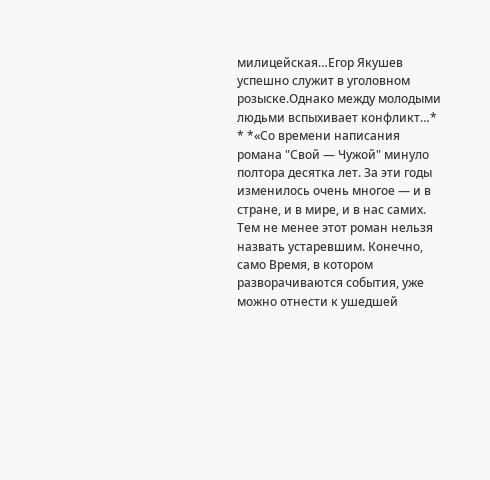милицейская…Егор Якушев успешно служит в уголовном розыске.Однако между молодыми людьми вспыхивает конфликт…* * *«Со времени написания романа "Свой — Чужой" минуло полтора десятка лет. За эти годы изменилось очень многое — и в стране, и в мире, и в нас самих. Тем не менее этот роман нельзя назвать устаревшим. Конечно, само Время, в котором разворачиваются события, уже можно отнести к ушедшей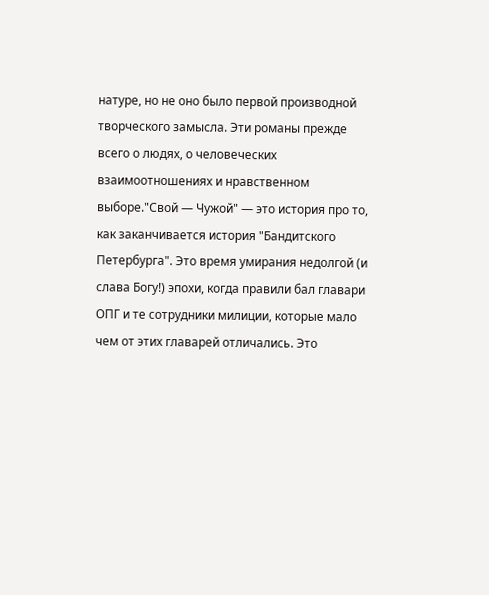натуре, но не оно было первой производной творческого замысла. Эти романы прежде всего о людях, о человеческих взаимоотношениях и нравственном выборе."Свой — Чужой" — это история про то, как заканчивается история "Бандитского Петербурга". Это время умирания недолгой (и слава Богу!) эпохи, когда правили бал главари ОПГ и те сотрудники милиции, которые мало чем от этих главарей отличались. Это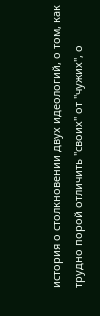история о столкновении двух идеологий, о том, как трудно порой отличить "своих" от "чужих", о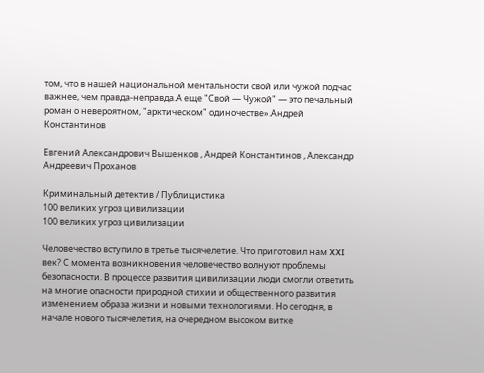том, что в нашей национальной ментальности свой или чужой подчас важнее, чем правда-неправда.А еще "Свой — Чужой" — это печальный роман о невероятном, "арктическом" одиночестве».Андрей Константинов

Евгений Александрович Вышенков , Андрей Константинов , Александр Андреевич Проханов

Криминальный детектив / Публицистика
100 великих угроз цивилизации
100 великих угроз цивилизации

Человечество вступило в третье тысячелетие. Что приготовил нам XXI век? С момента возникновения человечество волнуют проблемы безопасности. В процессе развития цивилизации люди смогли ответить на многие опасности природной стихии и общественного развития изменением образа жизни и новыми технологиями. Но сегодня, в начале нового тысячелетия, на очередном высоком витке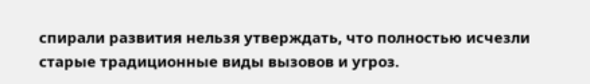спирали развития нельзя утверждать, что полностью исчезли старые традиционные виды вызовов и угроз.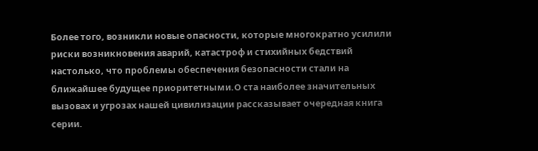Более того, возникли новые опасности, которые многократно усилили риски возникновения аварий, катастроф и стихийных бедствий настолько, что проблемы обеспечения безопасности стали на ближайшее будущее приоритетными.О ста наиболее значительных вызовах и угрозах нашей цивилизации рассказывает очередная книга серии.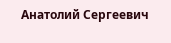Анатолий Сергеевич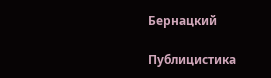Бернацкий

Публицистика